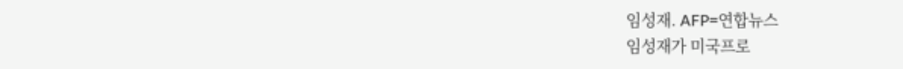임성재. AFP=연합뉴스
임성재가 미국프로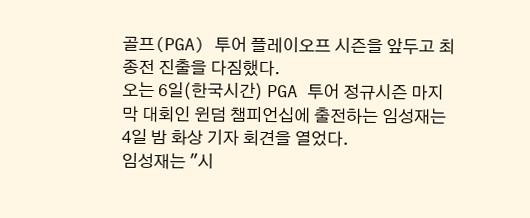골프(PGA) 투어 플레이오프 시즌을 앞두고 최종전 진출을 다짐했다.
오는 6일(한국시간) PGA 투어 정규시즌 마지막 대회인 윈덤 챔피언십에 출전하는 임성재는 4일 밤 화상 기자 회견을 열었다.
임성재는 "시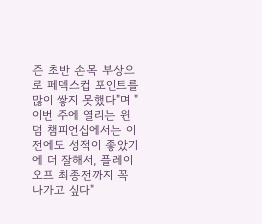즌 초반 손목 부상으로 페덱스컵 포인트를 많이 쌓지 못했다"며 "이번 주에 열리는 윈덤 챔피언십에서는 이전에도 성적이 좋았기에 더 잘해서, 플레이오프 최종전까지 꼭 나가고 싶다"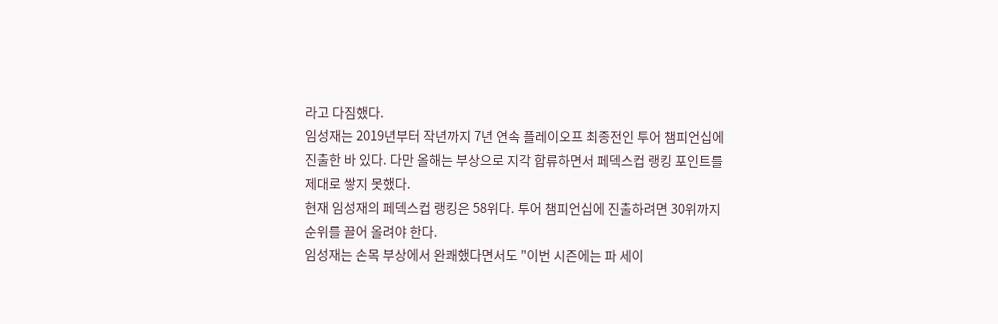라고 다짐했다.
임성재는 2019년부터 작년까지 7년 연속 플레이오프 최종전인 투어 챔피언십에 진출한 바 있다. 다만 올해는 부상으로 지각 합류하면서 페덱스컵 랭킹 포인트를 제대로 쌓지 못했다.
현재 임성재의 페덱스컵 랭킹은 58위다. 투어 챔피언십에 진출하려면 30위까지 순위를 끌어 올려야 한다.
임성재는 손목 부상에서 완쾌했다면서도 "이번 시즌에는 파 세이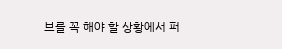브를 꼭 해야 할 상황에서 퍼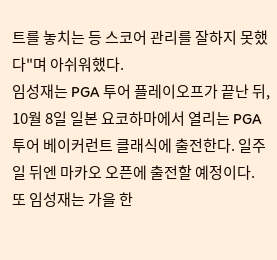트를 놓치는 등 스코어 관리를 잘하지 못했다"며 아쉬워했다.
임성재는 PGA 투어 플레이오프가 끝난 뒤, 10월 8일 일본 요코하마에서 열리는 PGA 투어 베이커런트 클래식에 출전한다. 일주일 뒤엔 마카오 오픈에 출전할 예정이다.
또 임성재는 가을 한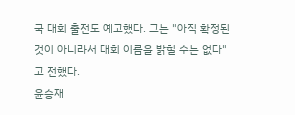국 대회 출전도 예고했다. 그는 "아직 확정된 것이 아니라서 대회 이름을 밝힐 수는 없다"고 전했다.
윤승재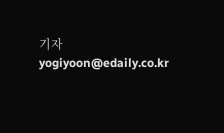기자 yogiyoon@edaily.co.kr